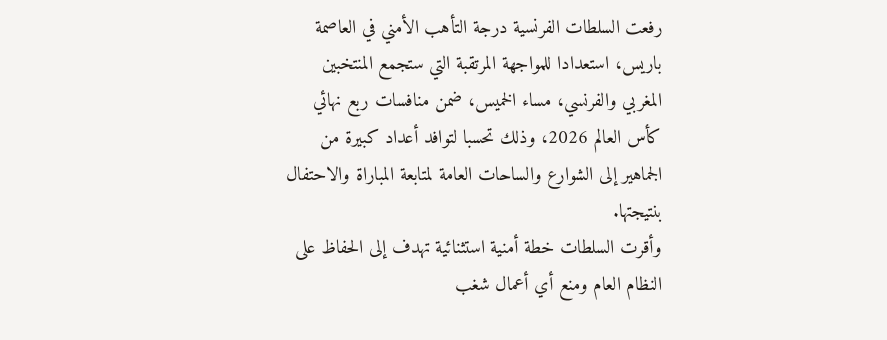رفعت السلطات الفرنسية درجة التأهب الأمني في العاصمة باريس، استعدادا للمواجهة المرتقبة التي ستجمع المنتخبين المغربي والفرنسي، مساء الخميس، ضمن منافسات ربع نهائي كأس العالم 2026، وذلك تحسبا لتوافد أعداد كبيرة من الجماهير إلى الشوارع والساحات العامة لمتابعة المباراة والاحتفال بنتيجتها.
وأقرت السلطات خطة أمنية استثنائية تهدف إلى الحفاظ على النظام العام ومنع أي أعمال شغب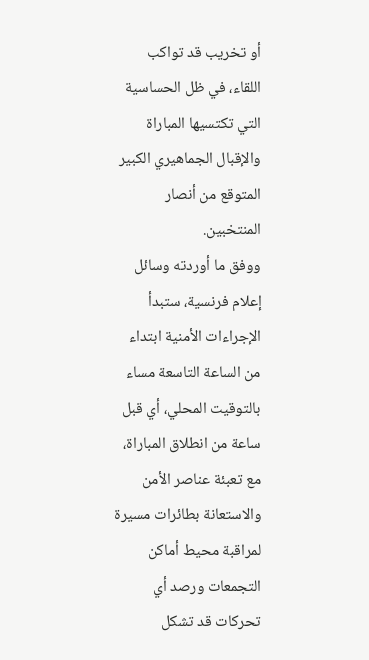أو تخريب قد تواكب اللقاء، في ظل الحساسية التي تكتسيها المباراة والإقبال الجماهيري الكبير المتوقع من أنصار المنتخبين.
ووفق ما أوردته وسائل إعلام فرنسية، ستبدأ الإجراءات الأمنية ابتداء من الساعة التاسعة مساء بالتوقيت المحلي، أي قبل ساعة من انطلاق المباراة، مع تعبئة عناصر الأمن والاستعانة بطائرات مسيرة لمراقبة محيط أماكن التجمعات ورصد أي تحركات قد تشكل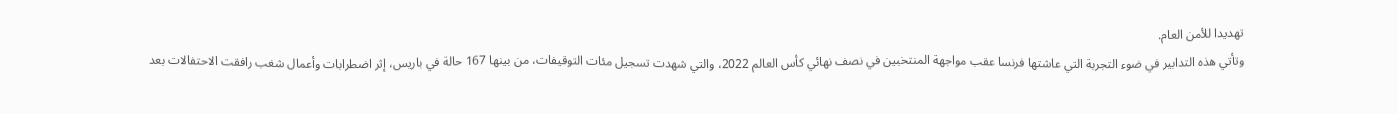تهديدا للأمن العام.
وتأتي هذه التدابير في ضوء التجربة التي عاشتها فرنسا عقب مواجهة المنتخبين في نصف نهائي كأس العالم 2022، والتي شهدت تسجيل مئات التوقيفات، من بينها 167 حالة في باريس، إثر اضطرابات وأعمال شغب رافقت الاحتفالات بعد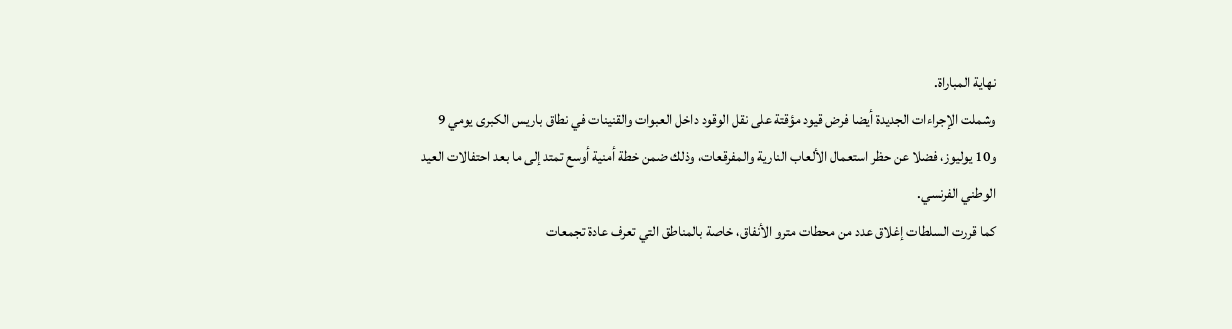نهاية المباراة.
وشملت الإجراءات الجديدة أيضا فرض قيود مؤقتة على نقل الوقود داخل العبوات والقنينات في نطاق باريس الكبرى يومي 9 و10 يوليوز، فضلا عن حظر استعمال الألعاب النارية والمفرقعات، وذلك ضمن خطة أمنية أوسع تمتد إلى ما بعد احتفالات العيد الوطني الفرنسي.
كما قررت السلطات إغلاق عدد من محطات مترو الأنفاق، خاصة بالمناطق التي تعرف عادة تجمعات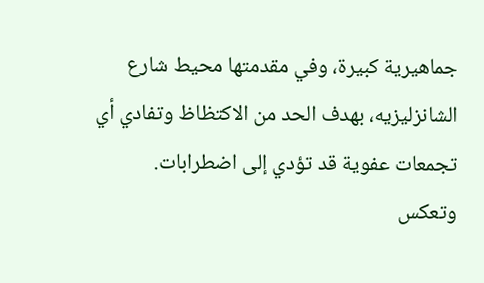جماهيرية كبيرة، وفي مقدمتها محيط شارع الشانزليزيه، بهدف الحد من الاكتظاظ وتفادي أي تجمعات عفوية قد تؤدي إلى اضطرابات.
وتعكس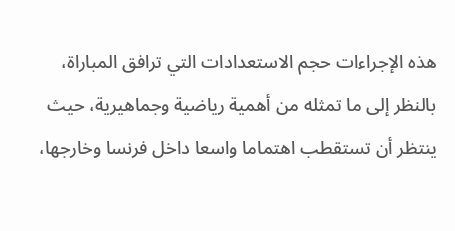هذه الإجراءات حجم الاستعدادات التي ترافق المباراة، بالنظر إلى ما تمثله من أهمية رياضية وجماهيرية، حيث ينتظر أن تستقطب اهتماما واسعا داخل فرنسا وخارجها،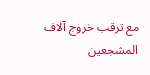مع ترقب خروج آلاف المشجعين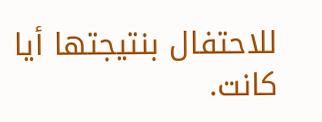للاحتفال بنتيجتها أيا كانت.